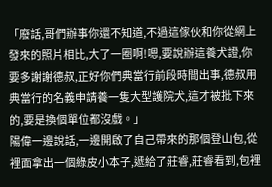「廢話,哥們辦事你還不知道,不過這傢伙和你從網上發來的照片相比,大了一圈啊!嗯,要說辦這養犬證,你要多謝謝德叔,正好你們典當行前段時間出事,德叔用典當行的名義申請養一隻大型護院犬,這才被批下來的,要是換個單位都沒戲。」
陽偉一邊說話,一邊開啟了自己帶來的那個登山包,從裡面拿出一個綠皮小本子,遞給了莊睿,莊睿看到,包裡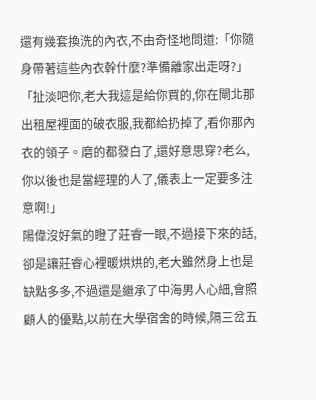還有幾套換洗的內衣,不由奇怪地問道:「你隨身帶著這些內衣幹什麼?準備離家出走呀?」
「扯淡吧你,老大我這是給你買的,你在閘北那出租屋裡面的破衣服,我都給扔掉了,看你那內衣的領子。磨的都發白了,還好意思穿?老么,你以後也是當經理的人了,儀表上一定要多注意啊!」
陽偉沒好氣的瞪了莊睿一眼,不過接下來的話,卻是讓莊睿心裡暖烘烘的,老大雖然身上也是缺點多多,不過還是繼承了中海男人心細,會照顧人的優點,以前在大學宿舍的時候,隔三岔五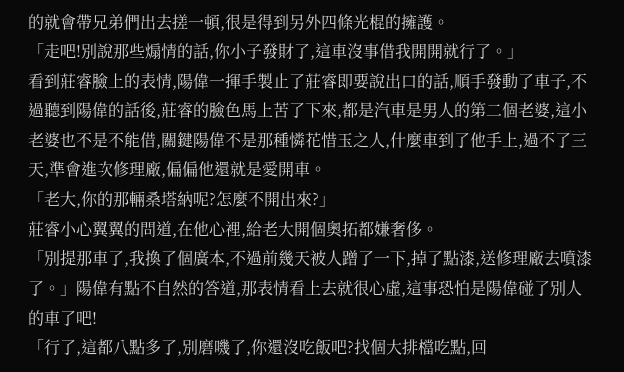的就會帶兄弟們出去搓一頓,很是得到另外四條光棍的擁護。
「走吧!別說那些煽情的話,你小子發財了,這車沒事借我開開就行了。」
看到莊睿臉上的表情,陽偉一揮手製止了莊睿即要說出口的話,順手發動了車子,不過聽到陽偉的話後,莊睿的臉色馬上苦了下來,都是汽車是男人的第二個老婆,這小老婆也不是不能借,關鍵陽偉不是那種憐花惜玉之人,什麼車到了他手上,過不了三天,準會進次修理廠,偏偏他還就是愛開車。
「老大,你的那輛桑塔納呢?怎麼不開出來?」
莊睿小心翼翼的問道,在他心裡,給老大開個奧拓都嫌奢侈。
「別提那車了,我換了個廣本,不過前幾天被人蹭了一下,掉了點漆,送修理廠去噴漆了。」陽偉有點不自然的答道,那表情看上去就很心虛,這事恐怕是陽偉碰了別人的車了吧!
「行了,這都八點多了,別磨嘰了,你還沒吃飯吧?找個大排檔吃點,回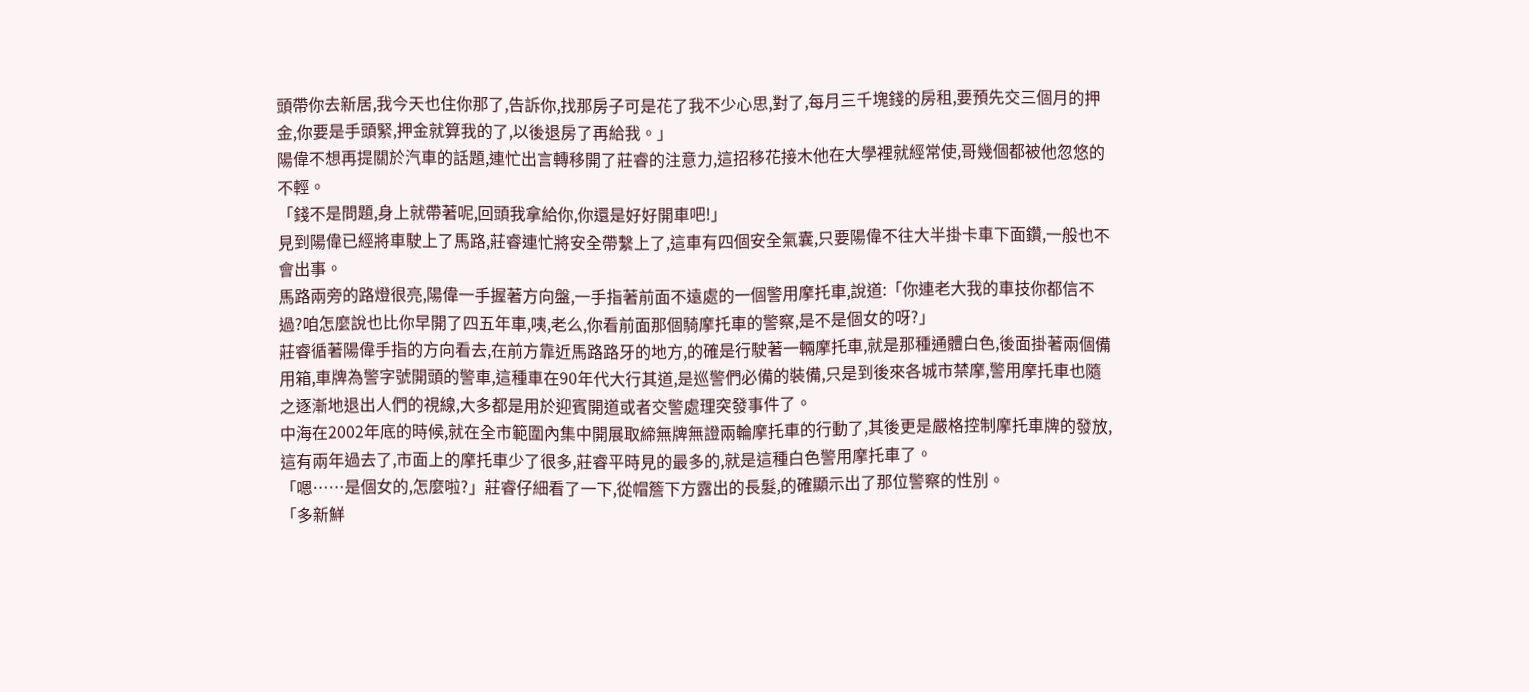頭帶你去新居,我今天也住你那了,告訴你,找那房子可是花了我不少心思,對了,每月三千塊錢的房租,要預先交三個月的押金,你要是手頭緊,押金就算我的了,以後退房了再給我。」
陽偉不想再提關於汽車的話題,連忙出言轉移開了莊睿的注意力,這招移花接木他在大學裡就經常使,哥幾個都被他忽悠的不輕。
「錢不是問題,身上就帶著呢,回頭我拿給你,你還是好好開車吧!」
見到陽偉已經將車駛上了馬路,莊睿連忙將安全帶繫上了,這車有四個安全氣囊,只要陽偉不往大半掛卡車下面鑽,一般也不會出事。
馬路兩旁的路燈很亮,陽偉一手握著方向盤,一手指著前面不遠處的一個警用摩托車,說道:「你連老大我的車技你都信不過?咱怎麼說也比你早開了四五年車,咦,老么,你看前面那個騎摩托車的警察,是不是個女的呀?」
莊睿循著陽偉手指的方向看去,在前方靠近馬路路牙的地方,的確是行駛著一輛摩托車,就是那種通體白色,後面掛著兩個備用箱,車牌為警字號開頭的警車,這種車在90年代大行其道,是巡警們必備的裝備,只是到後來各城市禁摩,警用摩托車也隨之逐漸地退出人們的視線,大多都是用於迎賓開道或者交警處理突發事件了。
中海在2002年底的時候,就在全市範圍內集中開展取締無牌無證兩輪摩托車的行動了,其後更是嚴格控制摩托車牌的發放,這有兩年過去了,市面上的摩托車少了很多,莊睿平時見的最多的,就是這種白色警用摩托車了。
「嗯……是個女的,怎麼啦?」莊睿仔細看了一下,從帽簷下方露出的長髮,的確顯示出了那位警察的性別。
「多新鮮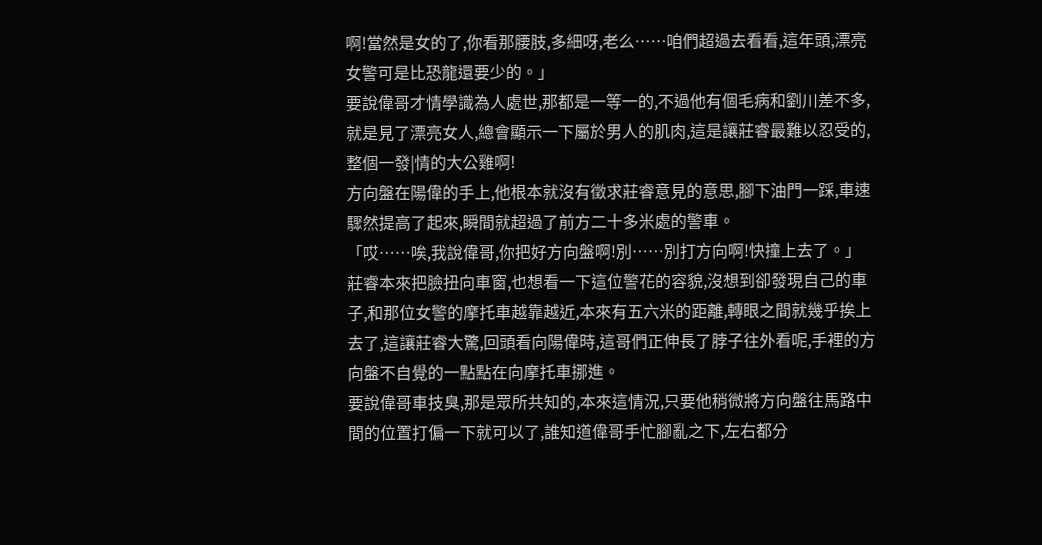啊!當然是女的了,你看那腰肢,多細呀,老么……咱們超過去看看,這年頭,漂亮女警可是比恐龍還要少的。」
要說偉哥才情學識為人處世,那都是一等一的,不過他有個毛病和劉川差不多,就是見了漂亮女人,總會顯示一下屬於男人的肌肉,這是讓莊睿最難以忍受的,整個一發|情的大公雞啊!
方向盤在陽偉的手上,他根本就沒有徵求莊睿意見的意思,腳下油門一踩,車速驟然提高了起來,瞬間就超過了前方二十多米處的警車。
「哎……唉,我說偉哥,你把好方向盤啊!別……別打方向啊!快撞上去了。」
莊睿本來把臉扭向車窗,也想看一下這位警花的容貌,沒想到卻發現自己的車子,和那位女警的摩托車越靠越近,本來有五六米的距離,轉眼之間就幾乎挨上去了,這讓莊睿大驚,回頭看向陽偉時,這哥們正伸長了脖子往外看呢,手裡的方向盤不自覺的一點點在向摩托車挪進。
要說偉哥車技臭,那是眾所共知的,本來這情況,只要他稍微將方向盤往馬路中間的位置打偏一下就可以了,誰知道偉哥手忙腳亂之下,左右都分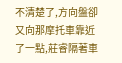不清楚了,方向盤卻又向那摩托車靠近了一點,莊睿隔著車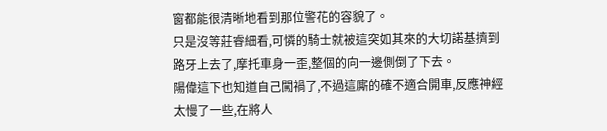窗都能很清晰地看到那位警花的容貌了。
只是沒等莊睿細看,可憐的騎士就被這突如其來的大切諾基擠到路牙上去了,摩托車身一歪,整個的向一邊側倒了下去。
陽偉這下也知道自己闖禍了,不過這廝的確不適合開車,反應神經太慢了一些,在將人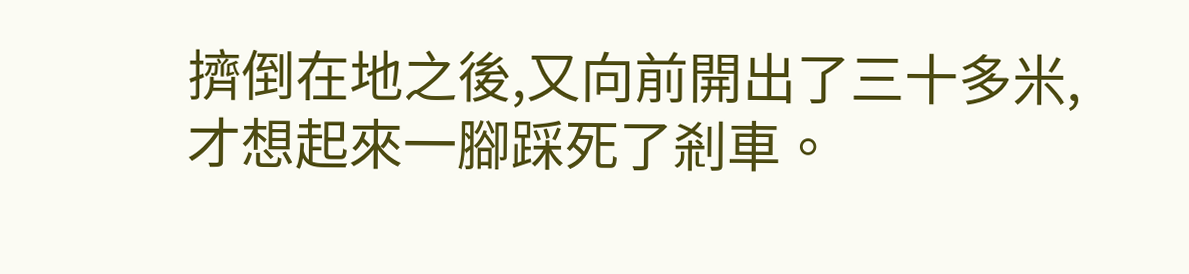擠倒在地之後,又向前開出了三十多米,才想起來一腳踩死了剎車。